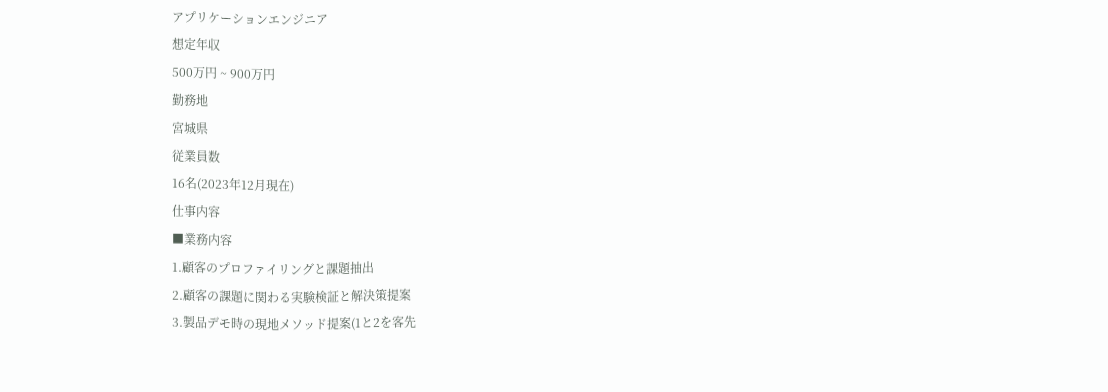アプリケーションエンジニア
想定年収
500万円 ~ 900万円
勤務地
宮城県
従業員数
16名(2023年12月現在)
仕事内容
■業務内容
1.顧客のプロファイリングと課題抽出
2.顧客の課題に関わる実験検証と解決策提案
3.製品デモ時の現地メソッド提案(1と2を客先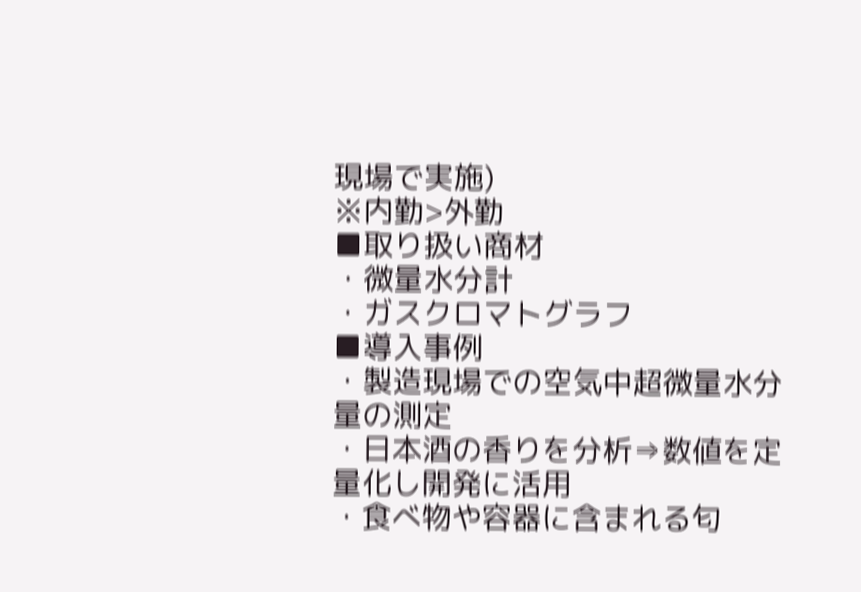現場で実施)
※内勤>外勤
■取り扱い商材
・微量水分計
・ガスクロマトグラフ
■導入事例
・製造現場での空気中超微量水分量の測定
・日本酒の香りを分析⇒数値を定量化し開発に活用
・食べ物や容器に含まれる匂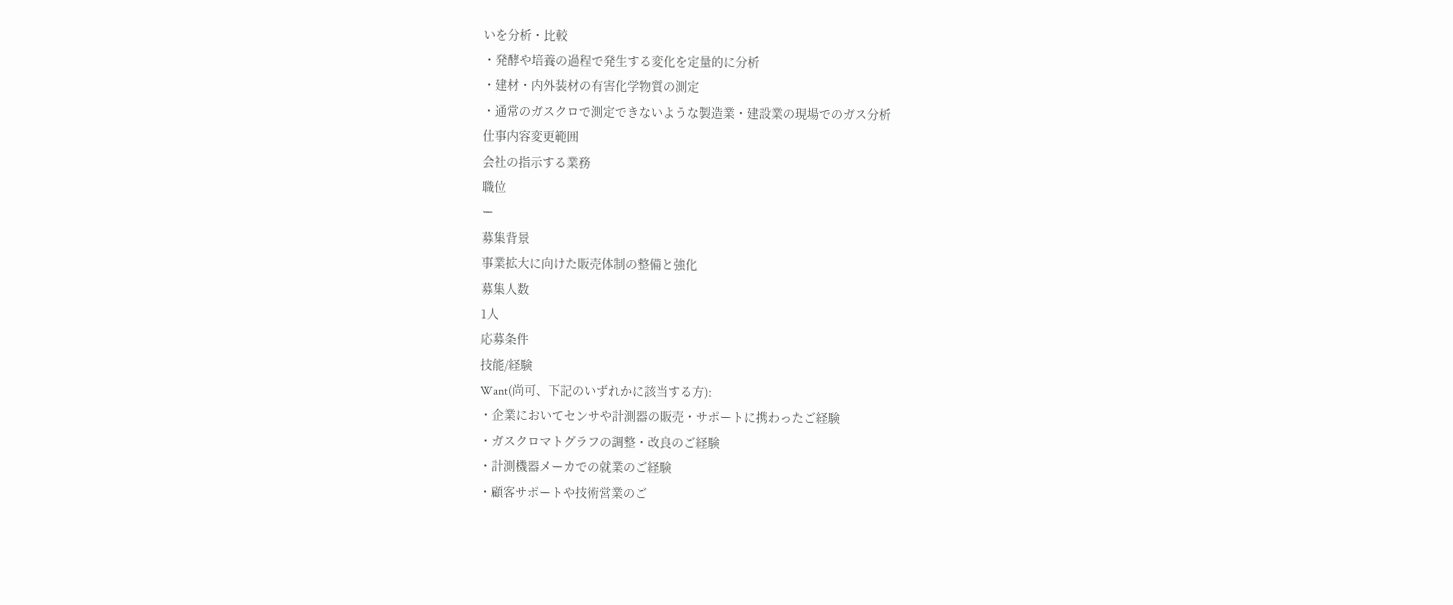いを分析・比較
・発酵や培養の過程で発生する変化を定量的に分析
・建材・内外装材の有害化学物質の測定
・通常のガスクロで測定できないような製造業・建設業の現場でのガス分析
仕事内容変更範囲
会社の指示する業務
職位
ー
募集背景
事業拡大に向けた販売体制の整備と強化
募集人数
1人
応募条件
技能/経験
Want(尚可、下記のいずれかに該当する方):
・企業においてセンサや計測器の販売・サポートに携わったご経験
・ガスクロマトグラフの調整・改良のご経験
・計測機器メーカでの就業のご経験
・顧客サポートや技術営業のご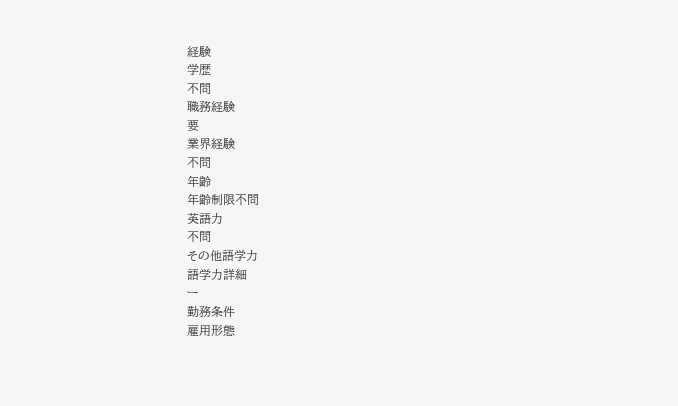経験
学歴
不問
職務経験
要
業界経験
不問
年齢
年齢制限不問
英語力
不問
その他語学力
語学力詳細
ー
勤務条件
雇用形態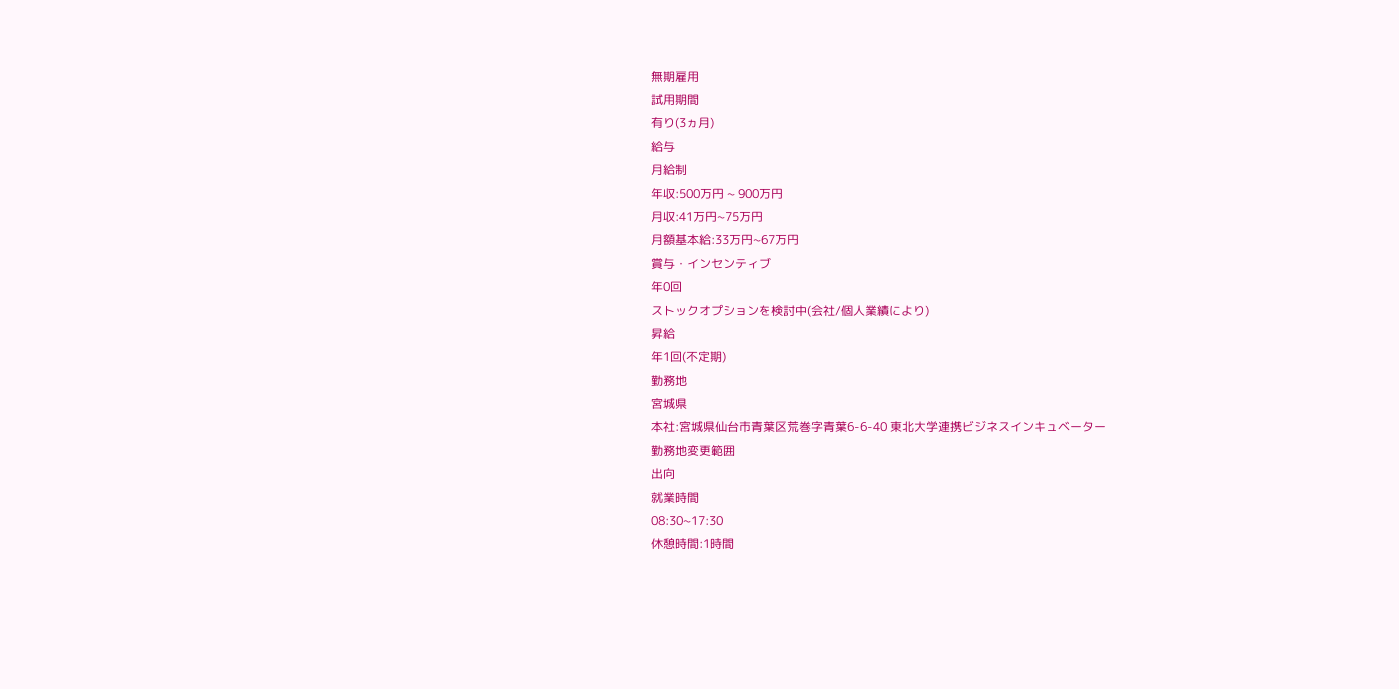無期雇用
試用期間
有り(3ヵ月)
給与
月給制
年収:500万円 ~ 900万円
月収:41万円~75万円
月額基本給:33万円~67万円
賞与・インセンティブ
年0回
ストックオプションを検討中(会社/個人業績により)
昇給
年1回(不定期)
勤務地
宮城県
本社:宮城県仙台市青葉区荒巻字青葉6-6-40 東北大学連携ビジネスインキュベーター
勤務地変更範囲
出向
就業時間
08:30~17:30
休憩時間:1時間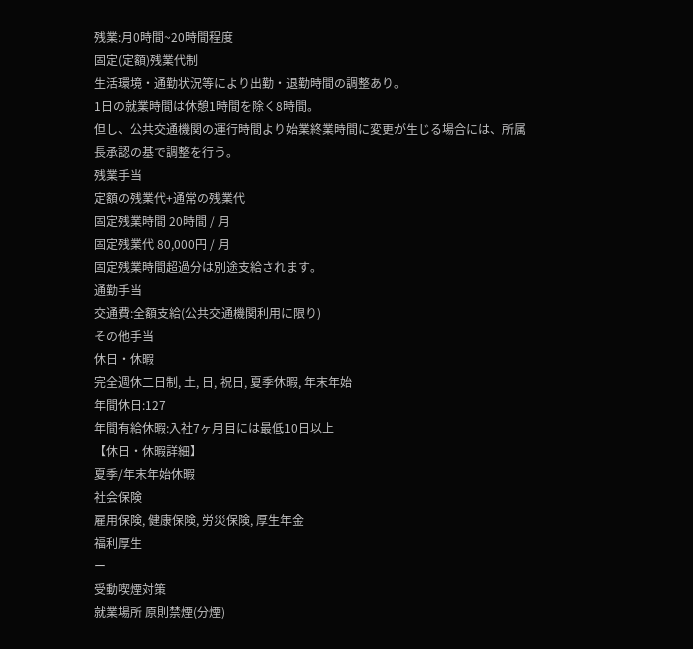残業:月0時間~20時間程度
固定(定額)残業代制
生活環境・通勤状況等により出勤・退勤時間の調整あり。
1日の就業時間は休憩1時間を除く8時間。
但し、公共交通機関の運行時間より始業終業時間に変更が生じる場合には、所属長承認の基で調整を行う。
残業手当
定額の残業代+通常の残業代
固定残業時間 20時間 / 月
固定残業代 80,000円 / 月
固定残業時間超過分は別途支給されます。
通勤手当
交通費:全額支給(公共交通機関利用に限り)
その他手当
休日・休暇
完全週休二日制, 土, 日, 祝日, 夏季休暇, 年末年始
年間休日:127
年間有給休暇:入社7ヶ月目には最低10日以上
【休日・休暇詳細】
夏季/年末年始休暇
社会保険
雇用保険, 健康保険, 労災保険, 厚生年金
福利厚生
ー
受動喫煙対策
就業場所 原則禁煙(分煙)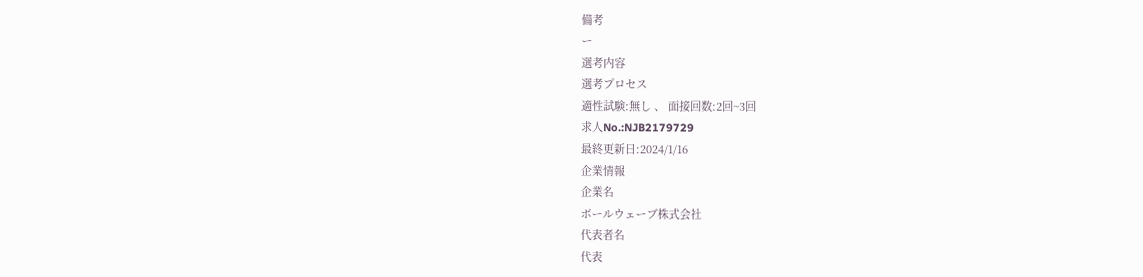備考
ー
選考内容
選考プロセス
適性試験:無し 、 面接回数:2回~3回
求人No.:NJB2179729
最終更新日:2024/1/16
企業情報
企業名
ボールウェーブ株式会社
代表者名
代表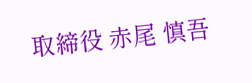取締役 赤尾 慎吾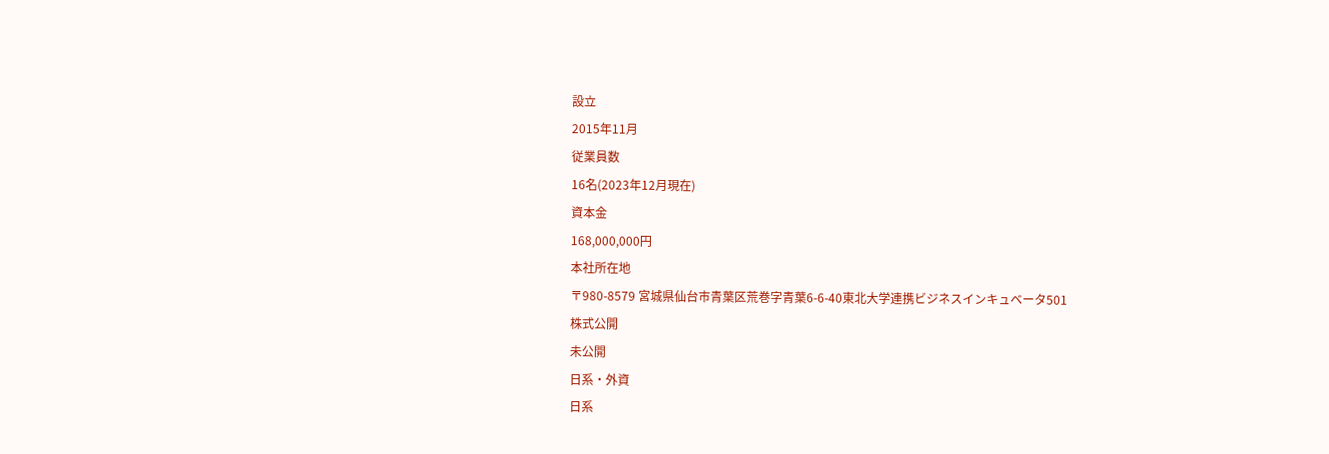設立
2015年11月
従業員数
16名(2023年12月現在)
資本金
168,000,000円
本社所在地
〒980-8579 宮城県仙台市青葉区荒巻字青葉6-6-40東北大学連携ビジネスインキュベータ501
株式公開
未公開
日系・外資
日系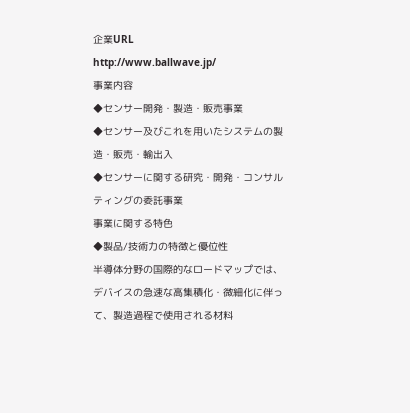企業URL
http://www.ballwave.jp/
事業内容
◆センサー開発・製造・販売事業
◆センサー及びこれを用いたシステムの製造・販売・輸出入
◆センサーに関する研究・開発・コンサルティングの委託事業
事業に関する特色
◆製品/技術力の特徴と優位性
半導体分野の国際的なロードマップでは、デバイスの急速な高集積化・微細化に伴って、製造過程で使用される材料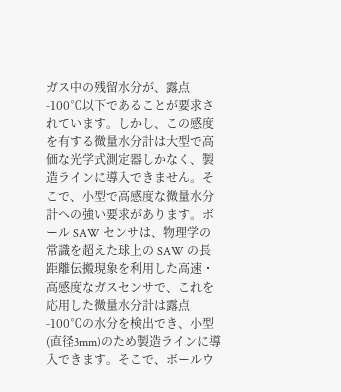ガス中の残留水分が、露点-100℃以下であることが要求されています。しかし、この感度を有する微量水分計は大型で高価な光学式測定器しかなく、製造ラインに導入できません。そこで、小型で高感度な微量水分計への強い要求があります。ボール SAW センサは、物理学の常識を超えた球上の SAW の長距離伝搬現象を利用した高速・高感度なガスセンサで、これを応用した微量水分計は露点-100℃の水分を検出でき、小型(直径3mm)のため製造ラインに導入できます。そこで、ボールウ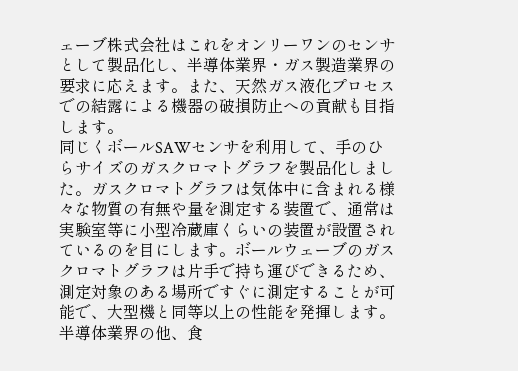ェーブ株式会社はこれをオンリーワンのセンサとして製品化し、半導体業界・ガス製造業界の要求に応えます。また、天然ガス液化プロセスでの結露による機器の破損防止への貢献も目指します。
同じくボールSAWセンサを利用して、手のひらサイズのガスクロマトグラフを製品化しました。ガスクロマトグラフは気体中に含まれる様々な物質の有無や量を測定する装置で、通常は実験室等に小型冷蔵庫くらいの装置が設置されているのを目にします。ボールウェーブのガスクロマトグラフは片手で持ち運びできるため、測定対象のある場所ですぐに測定することが可能で、大型機と同等以上の性能を発揮します。半導体業界の他、食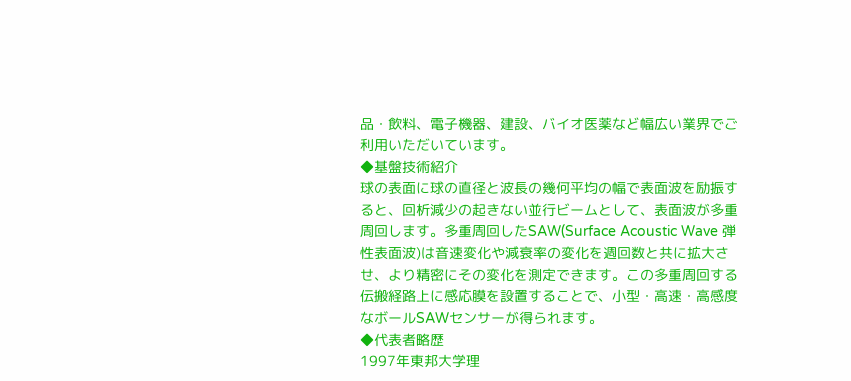品・飲料、電子機器、建設、バイオ医薬など幅広い業界でご利用いただいています。
◆基盤技術紹介
球の表面に球の直径と波長の幾何平均の幅で表面波を励振すると、回析減少の起きない並行ビームとして、表面波が多重周回します。多重周回したSAW(Surface Acoustic Wave 弾性表面波)は音速変化や減衰率の変化を週回数と共に拡大させ、より精密にその変化を測定できます。この多重周回する伝搬経路上に感応膜を設置することで、小型・高速・高感度なボールSAWセンサーが得られます。
◆代表者略歴
1997年東邦大学理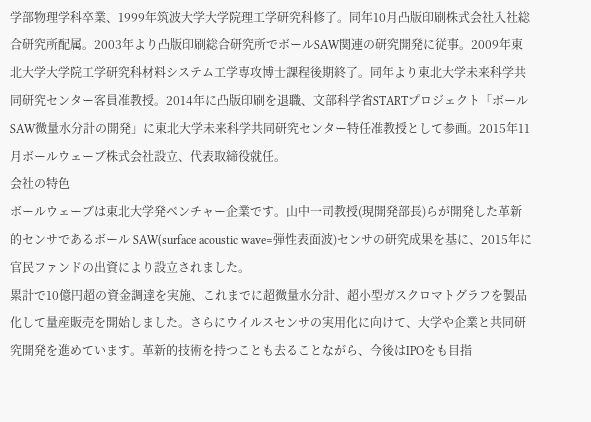学部物理学科卒業、1999年筑波大学大学院理工学研究科修了。同年10月凸版印刷株式会社入社総合研究所配属。2003年より凸版印刷総合研究所でボールSAW関連の研究開発に従事。2009年東北大学大学院工学研究科材料システム工学専攻博士課程後期終了。同年より東北大学未来科学共同研究センター客員准教授。2014年に凸版印刷を退職、文部科学省STARTプロジェクト「ボールSAW微量水分計の開発」に東北大学未来科学共同研究センター特任准教授として参画。2015年11月ボールウェーブ株式会社設立、代表取締役就任。
会社の特色
ボールウェーブは東北大学発ベンチャー企業です。山中一司教授(現開発部長)らが開発した革新的センサであるボール SAW(surface acoustic wave=弾性表面波)センサの研究成果を基に、2015年に官民ファンドの出資により設立されました。
累計で10億円超の資金調達を実施、これまでに超微量水分計、超小型ガスクロマトグラフを製品化して量産販売を開始しました。さらにウイルスセンサの実用化に向けて、大学や企業と共同研究開発を進めています。革新的技術を持つことも去ることながら、今後はIPOをも目指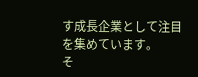す成長企業として注目を集めています。
そ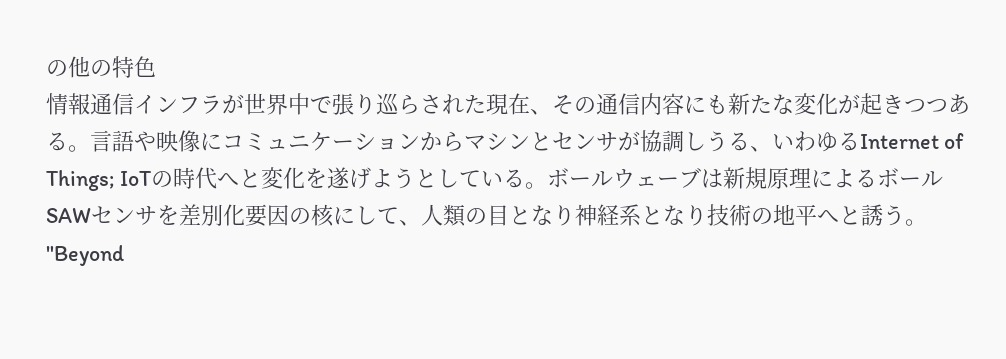の他の特色
情報通信インフラが世界中で張り巡らされた現在、その通信内容にも新たな変化が起きつつある。言語や映像にコミュニケーションからマシンとセンサが協調しうる、いわゆるInternet of Things; IoTの時代へと変化を遂げようとしている。ボールウェーブは新規原理によるボールSAWセンサを差別化要因の核にして、人類の目となり神経系となり技術の地平へと誘う。
"Beyond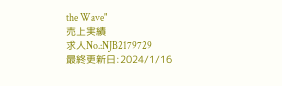the Wave"
売上実績
求人No.:NJB2179729
最終更新日:2024/1/16